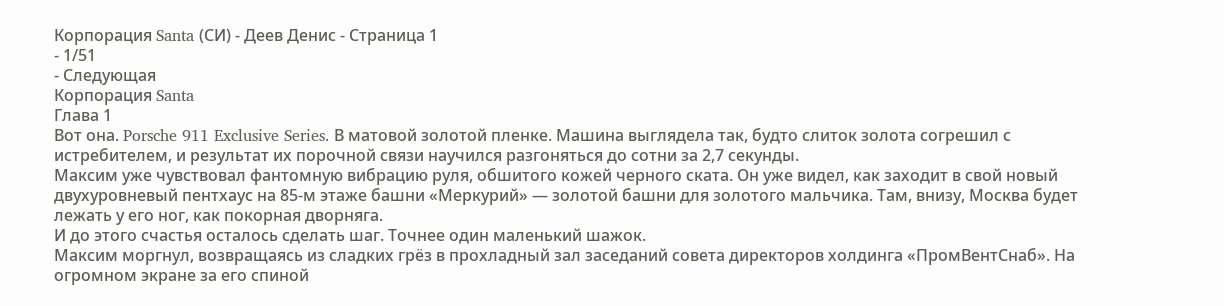Корпорация Santa (СИ) - Деев Денис - Страница 1
- 1/51
- Следующая
Корпорация Santa
Глава 1
Вот она. Porsche 911 Exclusive Series. В матовой золотой пленке. Машина выглядела так, будто слиток золота согрешил с истребителем, и результат их порочной связи научился разгоняться до сотни за 2,7 секунды.
Максим уже чувствовал фантомную вибрацию руля, обшитого кожей черного ската. Он уже видел, как заходит в свой новый двухуровневый пентхаус на 85-м этаже башни «Меркурий» — золотой башни для золотого мальчика. Там, внизу, Москва будет лежать у его ног, как покорная дворняга.
И до этого счастья осталось сделать шаг. Точнее один маленький шажок.
Максим моргнул, возвращаясь из сладких грёз в прохладный зал заседаний совета директоров холдинга «ПромВентСнаб». На огромном экране за его спиной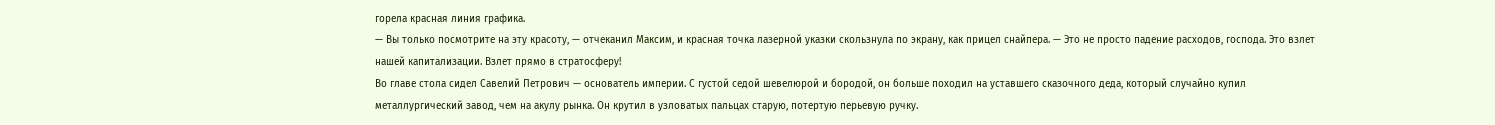горела красная линия графика.
— Вы только посмотрите на эту красоту, — отчеканил Максим, и красная точка лазерной указки скользнула по экрану, как прицел снайпера. — Это не просто падение расходов, господа. Это взлет нашей капитализации. Взлет прямо в стратосферу!
Во главе стола сидел Савелий Петрович — основатель империи. С густой седой шевелюрой и бородой, он больше походил на уставшего сказочного деда, который случайно купил металлургический завод, чем на акулу рынка. Он крутил в узловатых пальцах старую, потертую перьевую ручку.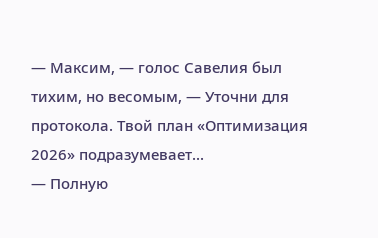— Максим, — голос Савелия был тихим, но весомым, — Уточни для протокола. Твой план «Оптимизация 2026» подразумевает...
— Полную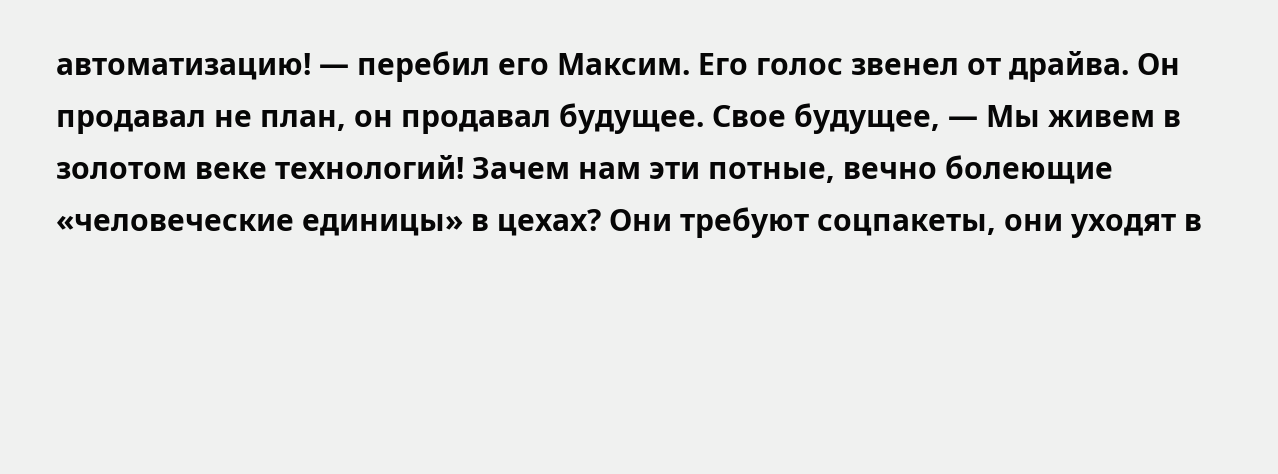автоматизацию! — перебил его Максим. Его голос звенел от драйва. Он продавал не план, он продавал будущее. Свое будущее, — Мы живем в золотом веке технологий! Зачем нам эти потные, вечно болеющие «человеческие единицы» в цехах? Они требуют соцпакеты, они уходят в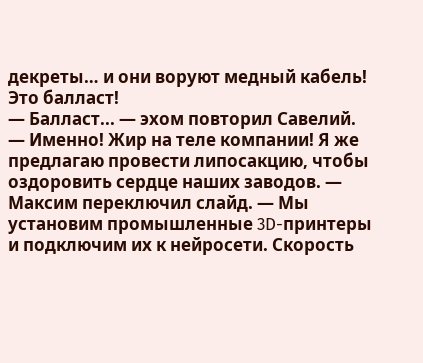декреты… и они воруют медный кабель! Это балласт!
— Балласт... — эхом повторил Савелий.
— Именно! Жир на теле компании! Я же предлагаю провести липосакцию, чтобы оздоровить сердце наших заводов. — Максим переключил слайд. — Мы установим промышленные 3D-принтеры и подключим их к нейросети. Скорость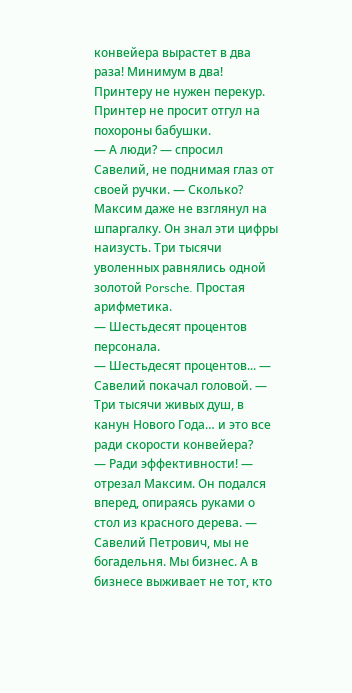конвейера вырастет в два раза! Минимум в два! Принтеру не нужен перекур. Принтер не просит отгул на похороны бабушки.
— А люди? — спросил Савелий, не поднимая глаз от своей ручки. — Сколько?
Максим даже не взглянул на шпаргалку. Он знал эти цифры наизусть. Три тысячи уволенных равнялись одной золотой Porsche. Простая арифметика.
— Шестьдесят процентов персонала.
— Шестьдесят процентов... — Савелий покачал головой. — Три тысячи живых душ, в канун Нового Года… и это все ради скорости конвейера?
— Ради эффективности! — отрезал Максим. Он подался вперед, опираясь руками о стол из красного дерева. — Савелий Петрович, мы не богадельня. Мы бизнес. А в бизнесе выживает не тот, кто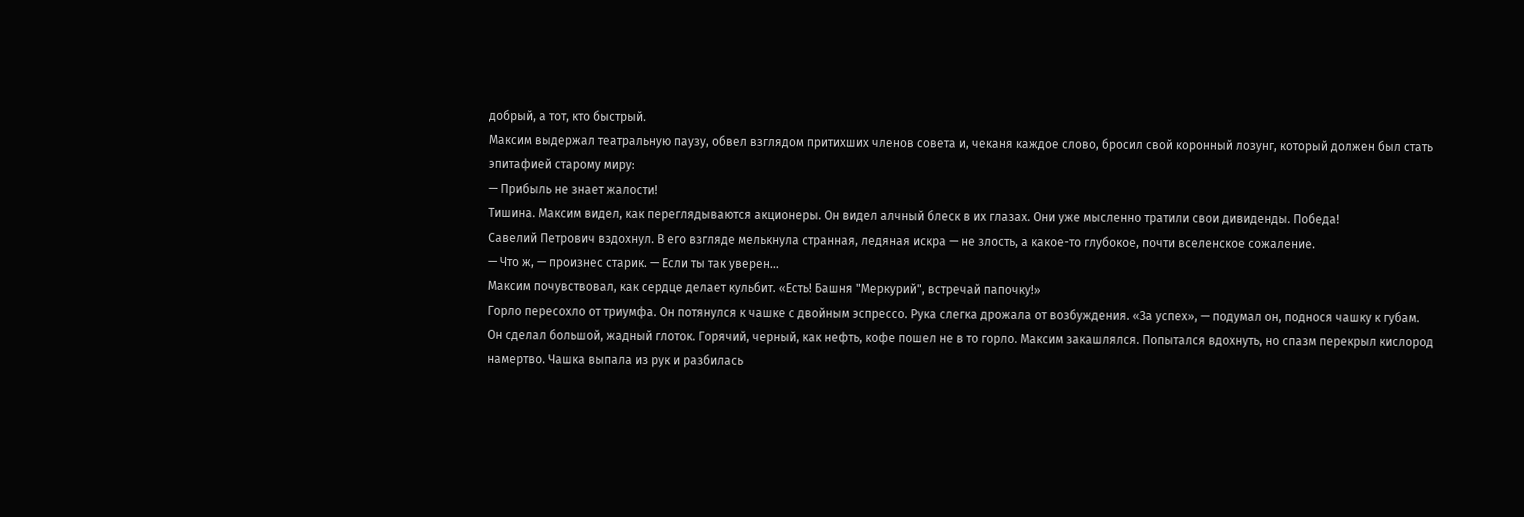добрый, а тот, кто быстрый.
Максим выдержал театральную паузу, обвел взглядом притихших членов совета и, чеканя каждое слово, бросил свой коронный лозунг, который должен был стать эпитафией старому миру:
— Прибыль не знает жалости!
Тишина. Максим видел, как переглядываются акционеры. Он видел алчный блеск в их глазах. Они уже мысленно тратили свои дивиденды. Победа!
Савелий Петрович вздохнул. В его взгляде мелькнула странная, ледяная искра — не злость, а какое-то глубокое, почти вселенское сожаление.
— Что ж, — произнес старик. — Если ты так уверен...
Максим почувствовал, как сердце делает кульбит. «Есть! Башня "Меркурий", встречай папочку!»
Горло пересохло от триумфа. Он потянулся к чашке с двойным эспрессо. Рука слегка дрожала от возбуждения. «За успех», — подумал он, поднося чашку к губам.
Он сделал большой, жадный глоток. Горячий, черный, как нефть, кофе пошел не в то горло. Максим закашлялся. Попытался вдохнуть, но спазм перекрыл кислород намертво. Чашка выпала из рук и разбилась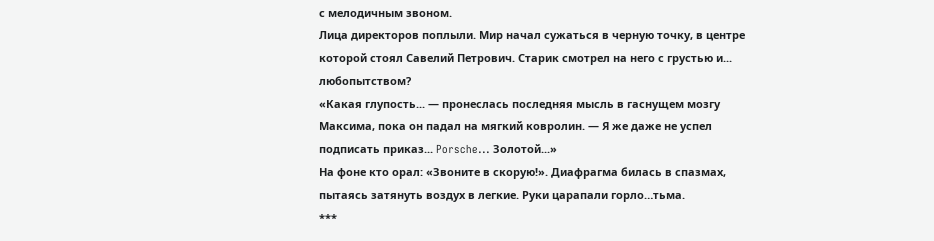с мелодичным звоном.
Лица директоров поплыли. Мир начал сужаться в черную точку, в центре которой стоял Савелий Петрович. Старик смотрел на него с грустью и... любопытством?
«Какая глупость... — пронеслась последняя мысль в гаснущем мозгу Максима, пока он падал на мягкий ковролин. — Я же даже не успел подписать приказ... Porsche... Золотой...»
На фоне кто орал: «Звоните в скорую!». Диафрагма билась в спазмах, пытаясь затянуть воздух в легкие. Руки царапали горло…тьма.
***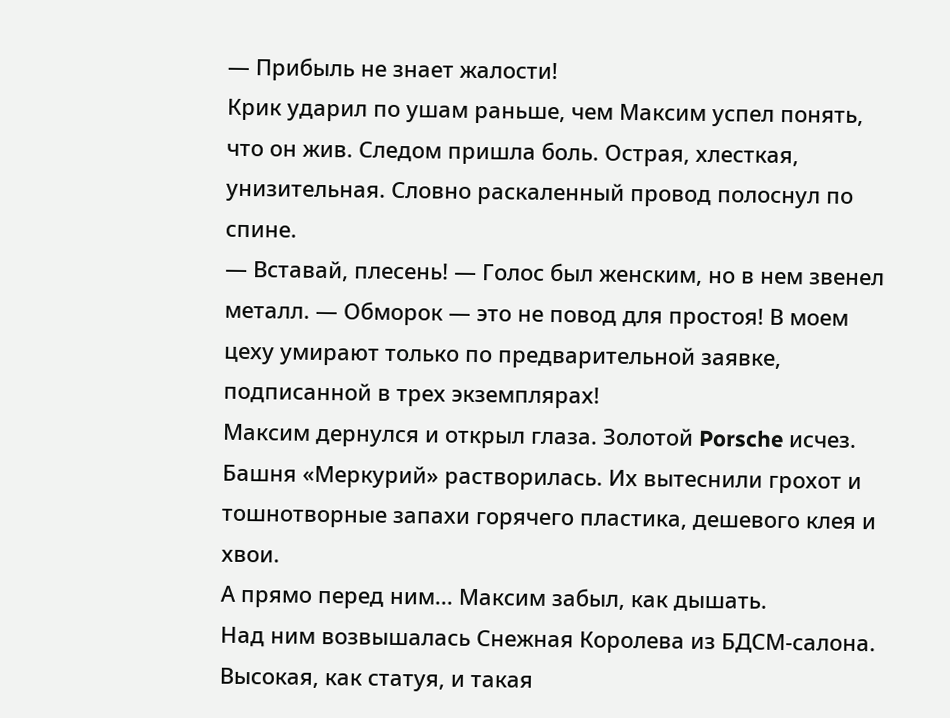— Прибыль не знает жалости!
Крик ударил по ушам раньше, чем Максим успел понять, что он жив. Следом пришла боль. Острая, хлесткая, унизительная. Словно раскаленный провод полоснул по спине.
— Вставай, плесень! — Голос был женским, но в нем звенел металл. — Обморок — это не повод для простоя! В моем цеху умирают только по предварительной заявке, подписанной в трех экземплярах!
Максим дернулся и открыл глаза. Золотой Porsche исчез. Башня «Меркурий» растворилась. Их вытеснили грохот и тошнотворные запахи горячего пластика, дешевого клея и хвои.
А прямо перед ним... Максим забыл, как дышать.
Над ним возвышалась Снежная Королева из БДСМ-салона. Высокая, как статуя, и такая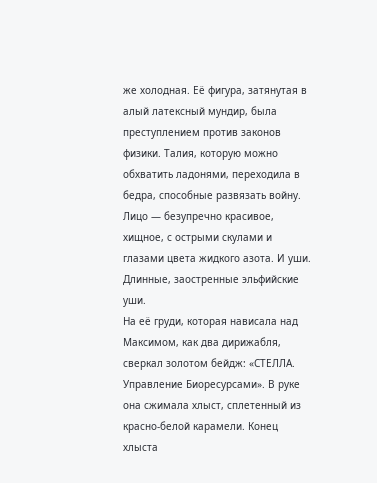же холодная. Её фигура, затянутая в алый латексный мундир, была преступлением против законов физики. Талия, которую можно обхватить ладонями, переходила в бедра, способные развязать войну. Лицо — безупречно красивое, хищное, с острыми скулами и глазами цвета жидкого азота. И уши. Длинные, заостренные эльфийские уши.
На её груди, которая нависала над Максимом, как два дирижабля, сверкал золотом бейдж: «СТЕЛЛА. Управление Биоресурсами». В руке она сжимала хлыст, сплетенный из красно-белой карамели. Конец хлыста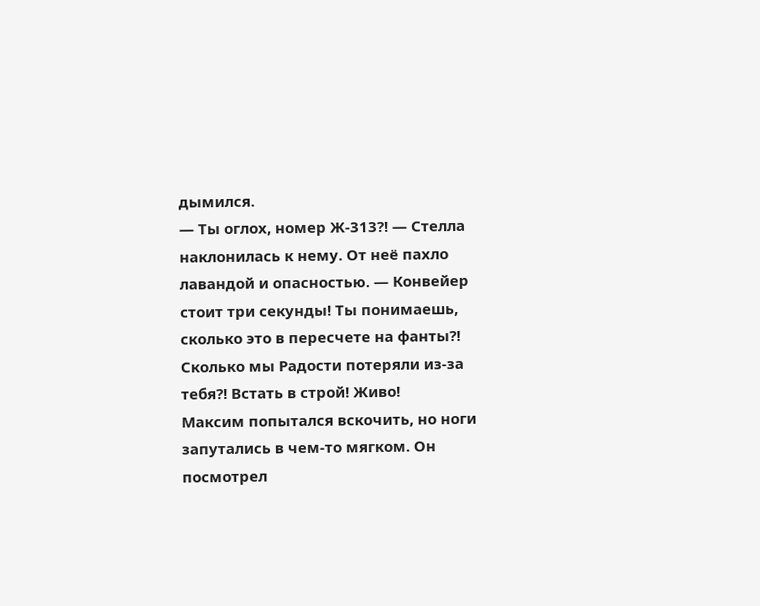дымился.
— Ты оглох, номер Ж-313?! — Стелла наклонилась к нему. От неё пахло лавандой и опасностью. — Конвейер стоит три секунды! Ты понимаешь, сколько это в пересчете на фанты?! Сколько мы Радости потеряли из-за тебя?! Встать в строй! Живо!
Максим попытался вскочить, но ноги запутались в чем-то мягком. Он посмотрел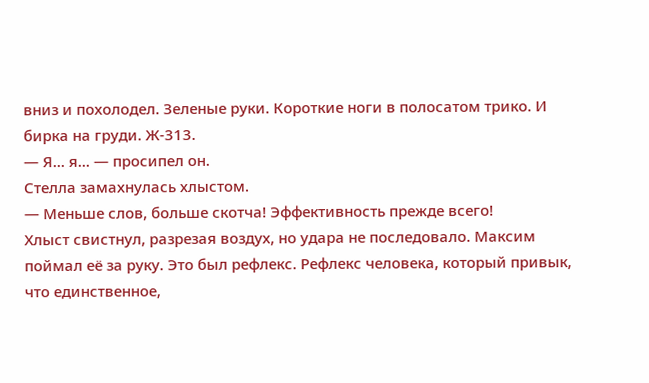вниз и похолодел. Зеленые руки. Короткие ноги в полосатом трико. И бирка на груди. Ж-313.
— Я... я... — просипел он.
Стелла замахнулась хлыстом.
— Меньше слов, больше скотча! Эффективность прежде всего!
Хлыст свистнул, разрезая воздух, но удара не последовало. Максим поймал её за руку. Это был рефлекс. Рефлекс человека, который привык, что единственное,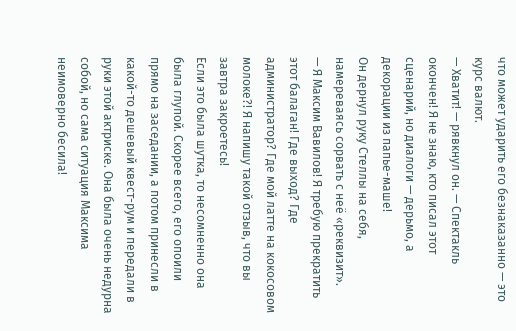что может ударить его безнаказанно — это курс валют.
— Хватит! — рявкнул он. — Спектакль окончен! Я не знаю, кто писал этот сценарий, но диалоги — дерьмо, а декорации из папье-маше!
Он дернул руку Стеллы на себя, намереваясь сорвать с неё «реквизит».
— Я Максим Вавилов! Я требую прекратить этот балаган! Где выход? Где администратор? Где мой латте на кокосовом молоке?! Я напишу такой отзыв, что вы завтра закроетесь!
Если это была шутка, то несомненно она была глупой. Скорее всего, его опоили прямо на заседании, а потом принесли в какой-то дешевый квест-рум и передали в руки этой актриске. Она была очень недурна собой, но сама ситуация Максима неимоверно бесила!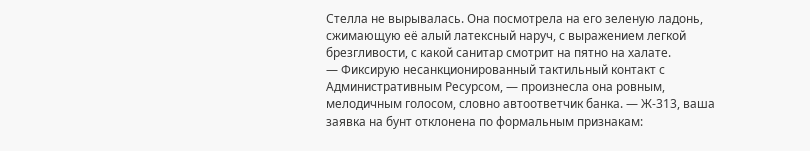Стелла не вырывалась. Она посмотрела на его зеленую ладонь, сжимающую её алый латексный наруч, с выражением легкой брезгливости, с какой санитар смотрит на пятно на халате.
— Фиксирую несанкционированный тактильный контакт с Административным Ресурсом, — произнесла она ровным, мелодичным голосом, словно автоответчик банка. — Ж-313, ваша заявка на бунт отклонена по формальным признакам: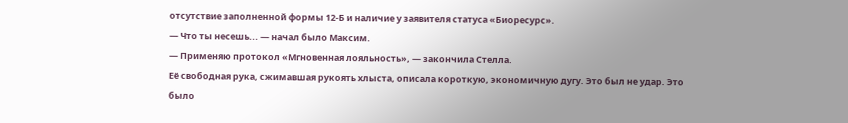отсутствие заполненной формы 12-Б и наличие у заявителя статуса «Биоресурс».
— Что ты несешь... — начал было Максим.
— Применяю протокол «Мгновенная лояльность», — закончила Стелла.
Её свободная рука, сжимавшая рукоять хлыста, описала короткую, экономичную дугу. Это был не удар. Это было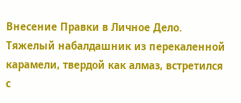Внесение Правки в Личное Дело. Тяжелый набалдашник из перекаленной карамели, твердой как алмаз, встретился с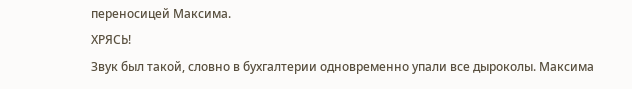переносицей Максима.
ХРЯСЬ!
Звук был такой, словно в бухгалтерии одновременно упали все дыроколы. Максима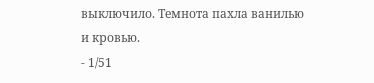выключило. Темнота пахла ванилью и кровью.
- 1/51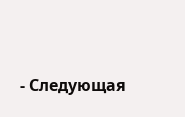- Следующая